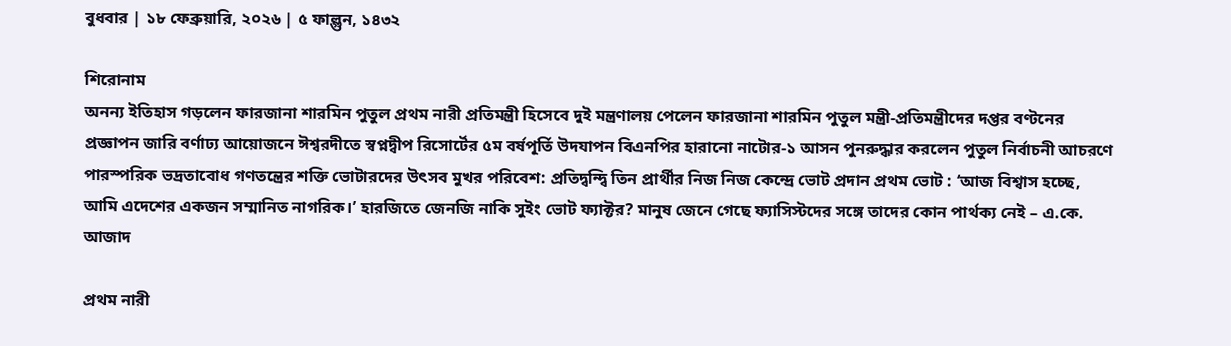বুধবার | ১৮ ফেব্রুয়ারি, ২০২৬ | ৫ ফাল্গুন, ১৪৩২

শিরোনাম
অনন্য ইতিহাস গড়লেন ফারজানা শারমিন পুতুল প্রথম নারী প্রতিমন্ত্রী হিসেবে দুই মন্ত্রণালয় পেলেন ফারজানা শারমিন পুতুল মন্ত্রী-প্রতিমন্ত্রীদের দপ্তর বণ্টনের প্রজ্ঞাপন জারি বর্ণাঢ্য আয়োজনে ঈশ্বরদীতে স্বপ্নদ্বীপ রিসোর্টের ৫ম বর্ষপূর্তি উদযাপন বিএনপির হারানো নাটোর-১ আসন পুনরুদ্ধার করলেন পুতুল নির্বাচনী আচরণে পারস্পরিক ভদ্রতাবোধ গণতন্ত্রের শক্তি ভোটারদের উৎসব মুখর পরিবেশ: প্রতিদ্বন্দ্বি তিন প্রার্থীর নিজ নিজ কেন্দ্রে ভোট প্রদান প্রথম ভোট : ‘আজ বিশ্বাস হচ্ছে, আমি এদেশের একজন সম্মানিত নাগরিক।’ হারজিতে জেনজি নাকি সুইং ভোট ফ্যাক্টর? মানুষ জেনে গেছে ফ্যাসিস্টদের সঙ্গে তাদের কোন পার্থক্য নেই – এ.কে. আজাদ

প্রথম নারী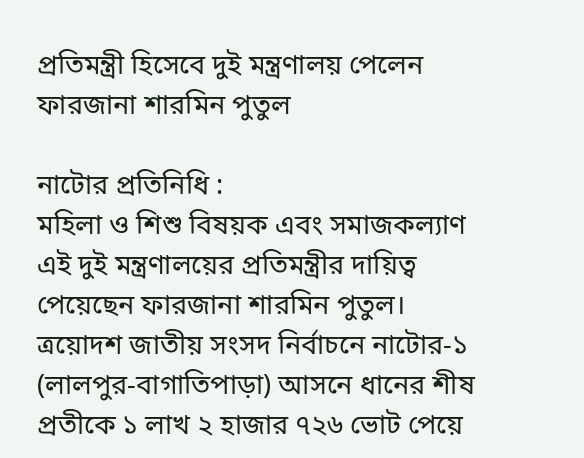প্রতিমন্ত্রী হিসেবে দুই মন্ত্রণালয় পেলেন ফারজানা শারমিন পুতুল

নাটোর প্রতিনিধি :
মহিলা ও শিশু বিষয়ক এবং সমাজকল্যাণ এই দুই মন্ত্রণালয়ের প্রতিমন্ত্রীর দায়িত্ব পেয়েছেন ফারজানা শারমিন পুতুল। ত্রয়োদশ জাতীয় সংসদ নির্বাচনে নাটোর-১ (লালপুর-বাগাতিপাড়া) আসনে ধানের শীষ প্রতীকে ১ লাখ ২ হাজার ৭২৬ ভোট পেয়ে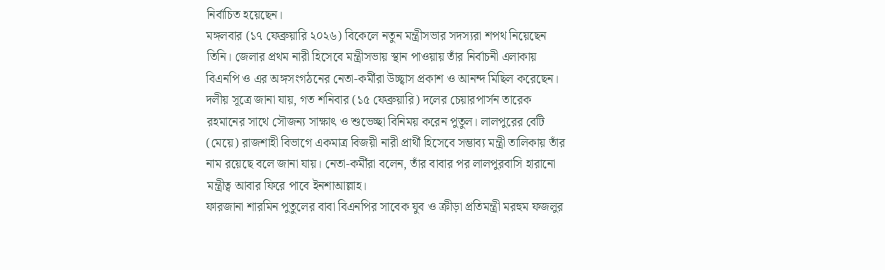নির্বাচিত হয়েছেন।
মঙ্গলবার (১৭ ফেব্রুয়ারি ২০২৬) বিকেলে নতুন মন্ত্রীসভার সদস্যরা শপথ নিয়েছেন তিনি। জেলার প্রথম নারী হিসেবে মন্ত্রীসভায় স্থান পাওয়ায় তাঁর নির্বাচনী এলাকায় বিএনপি ও এর অঙ্গসংগঠনের নেতা-কর্মীরা উচ্ছ্বাস প্রকাশ ও আনন্দ মিছিল করেছেন।
দলীয় সূত্রে জানা যায়, গত শনিবার (১৫ ফেব্রুয়ারি) দলের চেয়ারপার্সন তারেক রহমানের সাথে সৌজন্য সাক্ষাৎ ও শুভেচ্ছা বিনিময় করেন পুতুল। লালপুরের বেটি (মেয়ে) রাজশাহী বিভাগে একমাত্র বিজয়ী নারী প্রার্থী হিসেবে সম্ভাব্য মন্ত্রী তালিকায় তাঁর নাম রয়েছে বলে জানা যায়। নেতা-কর্মীরা বলেন, তাঁর বাবার পর লালপুরবাসি হারানো মন্ত্রীত্ব আবার ফিরে পাবে ইনশাআল্লাহ।
ফারজানা শারমিন পুতুলের বাবা বিএনপির সাবেক যুব ও ক্রীড়া প্রতিমন্ত্রী মরহুম ফজলুর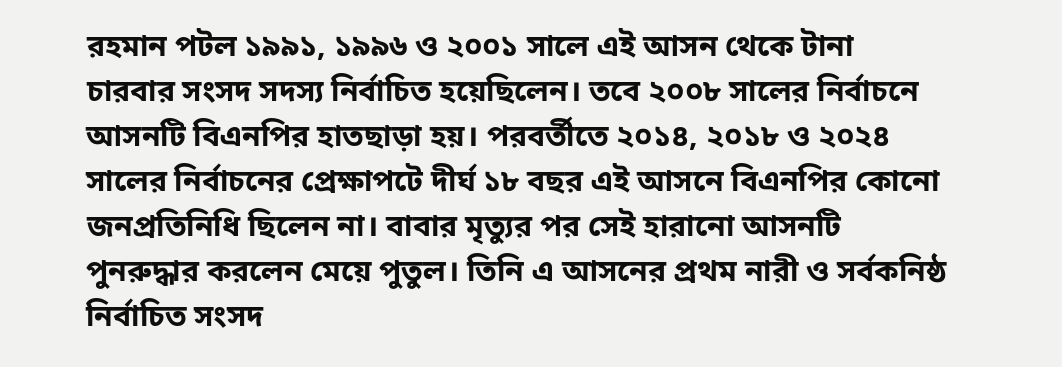রহমান পটল ১৯৯১, ১৯৯৬ ও ২০০১ সালে এই আসন থেকে টানা চারবার সংসদ সদস্য নির্বাচিত হয়েছিলেন। তবে ২০০৮ সালের নির্বাচনে আসনটি বিএনপির হাতছাড়া হয়। পরবর্তীতে ২০১৪, ২০১৮ ও ২০২৪ সালের নির্বাচনের প্রেক্ষাপটে দীর্ঘ ১৮ বছর এই আসনে বিএনপির কোনো জনপ্রতিনিধি ছিলেন না। বাবার মৃত্যুর পর সেই হারানো আসনটি পুনরুদ্ধার করলেন মেয়ে পুতুল। তিনি এ আসনের প্রথম নারী ও সর্বকনিষ্ঠ নির্বাচিত সংসদ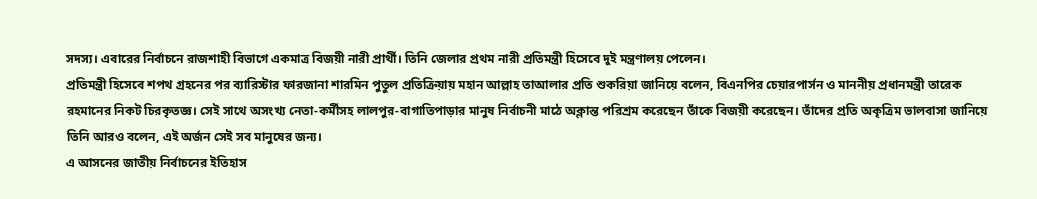সদস্য। এবারের নির্বাচনে রাজশাহী বিভাগে একমাত্র বিজয়ী নারী প্রার্থী। তিনি জেলার প্রথম নারী প্রতিমন্ত্রী হিসেবে দুই মন্ত্রণালয় পেলেন।
প্রতিমন্ত্রী হিসেবে শপথ গ্রহনের পর ব্যারিস্টার ফারজানা শারমিন পুতুল প্রতিক্রিয়ায় মহান আল্লাহ তাআলার প্রতি শুকরিয়া জানিয়ে বলেন, বিএনপির চেয়ারপার্সন ও মাননীয় প্রধানমন্ত্রী তারেক রহমানের নিকট চিরকৃতজ্ঞ। সেই সাথে অসংখ্য নেতা-কর্মীসহ লালপুর-বাগাতিপাড়ার মানুষ নির্বাচনী মাঠে অক্লান্ত পরিশ্রম করেছেন তাঁকে বিজয়ী করেছেন। তাঁদের প্রতি অকৃত্রিম ভালবাসা জানিয়ে তিনি আরও বলেন, এই অর্জন সেই সব মানুষের জন্য।
এ আসনের জাতীয় নির্বাচনের ইতিহাস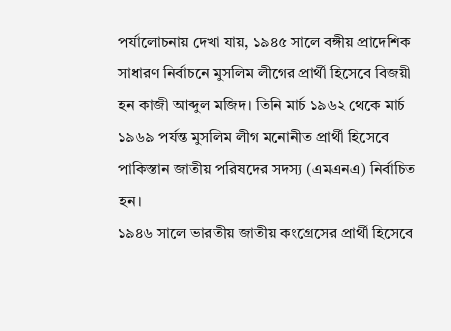পর্যালোচনায় দেখা যায়, ১৯৪৫ সালে বঙ্গীয় প্রাদেশিক সাধারণ নির্বাচনে মুসলিম লীগের প্রার্থী হিসেবে বিজয়ী হন কাজী আব্দুল মজিদ। তিনি মার্চ ১৯৬২ থেকে মার্চ ১৯৬৯ পর্যন্ত মুসলিম লীগ মনোনীত প্রার্থী হিসেবে পাকিস্তান জাতীয় পরিষদের সদস্য (এমএনএ) নির্বাচিত হন।
১৯৪৬ সালে ভারতীয় জাতীয় কংগ্রেসের প্রার্থী হিসেবে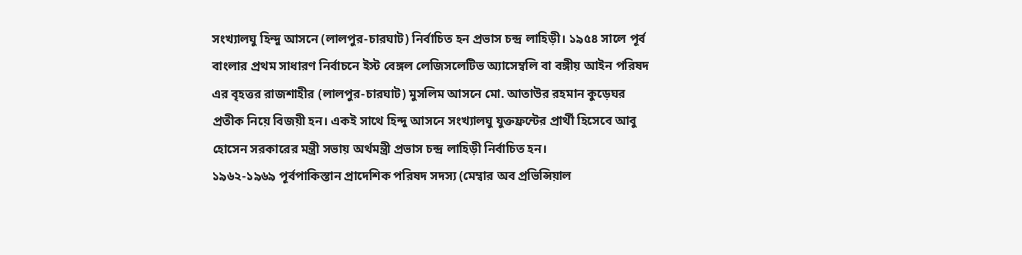সংখ্যালঘু হিন্দু আসনে (লালপুর-চারঘাট) নির্বাচিত হন প্রভাস চন্দ্র লাহিড়ী। ১৯৫৪ সালে পূর্ব বাংলার প্রথম সাধারণ নির্বাচনে ইস্ট বেঙ্গল লেজিসলেটিভ অ্যাসেম্বলি বা বঙ্গীয় আইন পরিষদ এর বৃহত্তর রাজশাহীর (লালপুর-চারঘাট) মুসলিম আসনে মো. আতাউর রহমান কুড়েঘর প্রতীক নিয়ে বিজয়ী হন। একই সাথে হিন্দু আসনে সংখ্যালঘু যুক্তফ্রন্টের প্রার্থী হিসেবে আবু হোসেন সরকারের মন্ত্রী সভায় অর্থমন্ত্রী প্রভাস চন্দ্র লাহিড়ী নির্বাচিত হন।
১৯৬২-১৯৬৯ পূর্বপাকিস্তান প্রাদেশিক পরিষদ সদস্য (মেম্বার অব প্রভিন্সিয়াল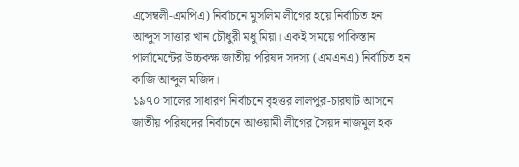এসেম্বলী-এমপিএ) নির্বাচনে মুসলিম লীগের হয়ে নির্বাচিত হন আব্দুস সাত্তার খান চৌধুরী মধু মিয়া। একই সময়ে পাকিস্তান পার্লামেন্টের উচ্চকক্ষ জাতীয় পরিষদ সদস্য (এমএনএ) নির্বাচিত হন কাজি আব্দুল মজিদ।
১৯৭০ সালের সাধারণ নির্বাচনে বৃহত্তর লালপুর-চারঘাট আসনে জাতীয় পরিষদের নির্বাচনে আওয়ামী লীগের সৈয়দ নাজমুল হক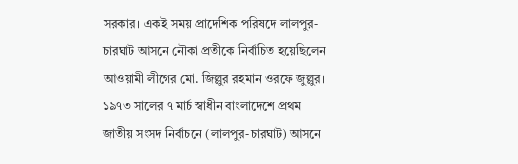সরকার। একই সময় প্রাদেশিক পরিষদে লালপুর-চারঘাট আসনে নৌকা প্রতীকে নির্বাচিত হয়েছিলেন আওয়ামী লীগের মো. জিল্লুর রহমান ওরফে জুল্লুর।
১৯৭৩ সালের ৭ মার্চ স্বাধীন বাংলাদেশে প্রথম জাতীয় সংসদ নির্বাচনে (লালপুর-চারঘাট) আসনে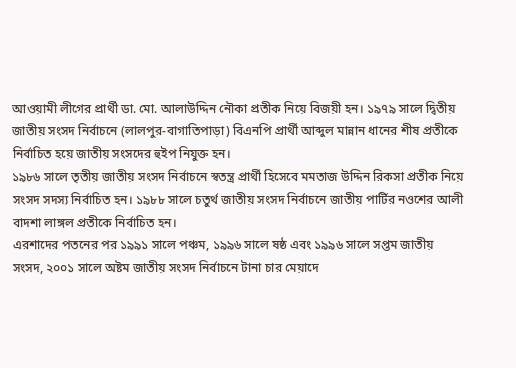আওয়ামী লীগের প্রার্থী ডা. মো. আলাউদ্দিন নৌকা প্রতীক নিয়ে বিজয়ী হন। ১৯৭৯ সালে দ্বিতীয় জাতীয় সংসদ নির্বাচনে (লালপুর-বাগাতিপাড়া) বিএনপি প্রার্থী আব্দুল মান্নান ধানের শীষ প্রতীকে নির্বাচিত হয়ে জাতীয় সংসদের হুইপ নিযুক্ত হন।
১৯৮৬ সালে তৃতীয় জাতীয় সংসদ নির্বাচনে স্বতন্ত্র প্রার্থী হিসেবে মমতাজ উদ্দিন রিকসা প্রতীক নিয়ে সংসদ সদস্য নির্বাচিত হন। ১৯৮৮ সালে চতুর্থ জাতীয় সংসদ নির্বাচনে জাতীয় পার্টির নওশের আলী বাদশা লাঙ্গল প্রতীকে নির্বাচিত হন।
এরশাদের পতনের পর ১৯৯১ সালে পঞ্চম, ১৯৯৬ সালে ষষ্ঠ এবং ১৯৯৬ সালে সপ্তম জাতীয় সংসদ, ২০০১ সালে অষ্টম জাতীয় সংসদ নির্বাচনে টানা চার মেয়াদে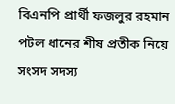বিএনপি প্রার্থী ফজলুর রহমান পটল ধানের শীষ প্রতীক নিয়ে সংসদ সদস্য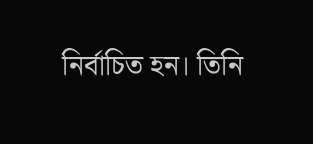নির্বাচিত হন। তিনি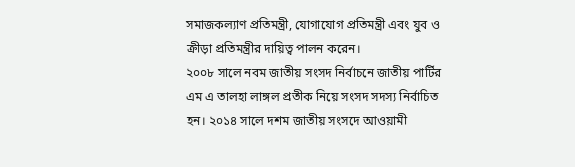সমাজকল্যাণ প্রতিমন্ত্রী, যোগাযোগ প্রতিমন্ত্রী এবং যুব ও ক্রীড়া প্রতিমন্ত্রীর দায়িত্ব পালন করেন।
২০০৮ সালে নবম জাতীয় সংসদ নির্বাচনে জাতীয় পার্টির এম এ তালহা লাঙ্গল প্রতীক নিয়ে সংসদ সদস্য নির্বাচিত হন। ২০১৪ সালে দশম জাতীয় সংসদে আওয়ামী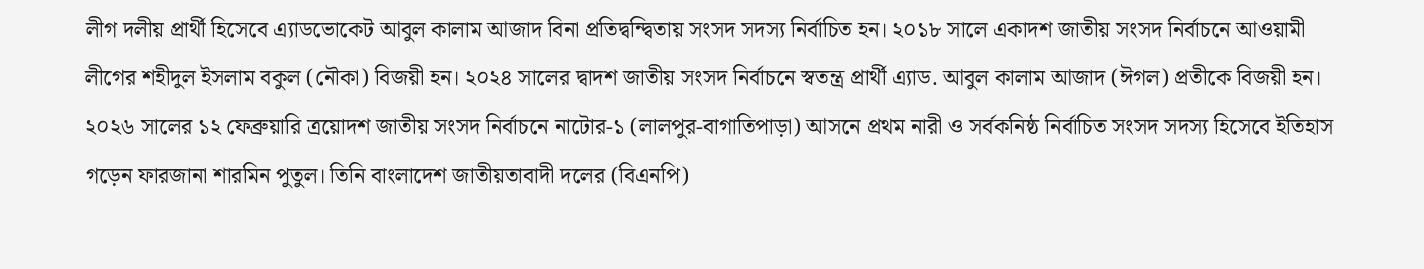লীগ দলীয় প্রার্থী হিসেবে এ্যাডভোকেট আবুল কালাম আজাদ বিনা প্রতিদ্বন্দ্বিতায় সংসদ সদস্য নির্বাচিত হন। ২০১৮ সালে একাদশ জাতীয় সংসদ নির্বাচনে আওয়ামী লীগের শহীদুল ইসলাম বকুল (নৌকা) বিজয়ী হন। ২০২৪ সালের দ্বাদশ জাতীয় সংসদ নির্বাচনে স্বতন্ত্র প্রার্থী এ্যাড. আবুল কালাম আজাদ (ঈগল) প্রতীকে বিজয়ী হন।
২০২৬ সালের ১২ ফেব্রুয়ারি ত্রয়োদশ জাতীয় সংসদ নির্বাচনে নাটোর-১ (লালপুর-বাগাতিপাড়া) আসনে প্রথম নারী ও সর্বকনিষ্ঠ নির্বাচিত সংসদ সদস্য হিসেবে ইতিহাস গড়েন ফারজানা শারমিন পুতুল। তিনি বাংলাদেশ জাতীয়তাবাদী দলের (বিএনপি)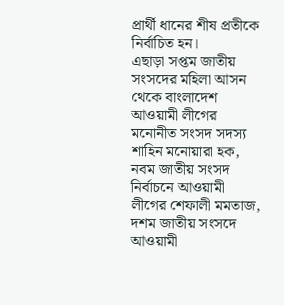প্রার্থী ধানের শীষ প্রতীকে নির্বাচিত হন।
এছাড়া সপ্তম জাতীয় সংসদের মহিলা আসন থেকে বাংলাদেশ আওয়ামী লীগের মনোনীত সংসদ সদস্য শাহিন মনোয়ারা হক, নবম জাতীয় সংসদ নির্বাচনে আওয়ামী লীগের শেফালী মমতাজ, দশম জাতীয় সংসদে আওয়ামী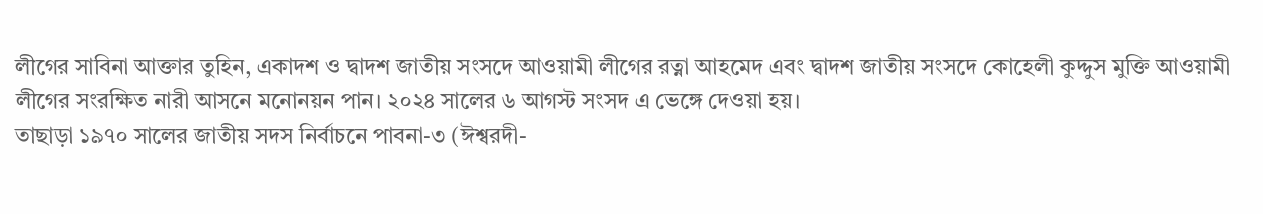লীগের সাবিনা আক্তার তুহিন, একাদশ ও দ্বাদশ জাতীয় সংসদে আওয়ামী লীগের রত্না আহমেদ এবং দ্বাদশ জাতীয় সংসদে কোহেলী কুদ্দুস মুক্তি আওয়ামী লীগের সংরক্ষিত নারী আসনে মনোনয়ন পান। ২০২৪ সালের ৬ আগস্ট সংসদ এ ভেঙ্গে দেওয়া হয়।
তাছাড়া ১৯৭০ সালের জাতীয় সদস নির্বাচনে পাবনা-৩ (ঈশ্বরদী-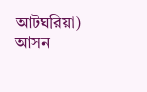আটঘরিয়া) আসন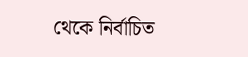থেকে নির্বাচিত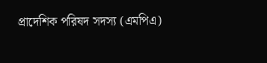প্রাদেশিক পরিষদ সদস্য (এমপিএ)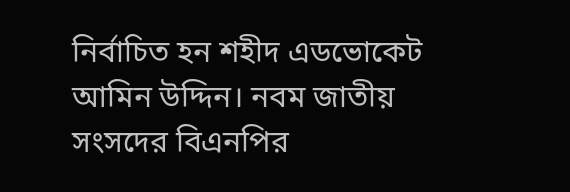নির্বাচিত হন শহীদ এডভোকেট আমিন উদ্দিন। নবম জাতীয় সংসদের বিএনপির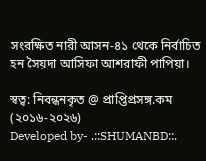সংরক্ষিত নারী আসন-৪১ থেকে নির্বাচিত হন সৈয়দা আসিফা আশরাফী পাপিয়া।

স্বত্ব: নিবন্ধনকৃত @ প্রাপ্তিপ্রসঙ্গ.কম (২০১৬-২০২৬)
Developed by- .::SHUMANBD::.